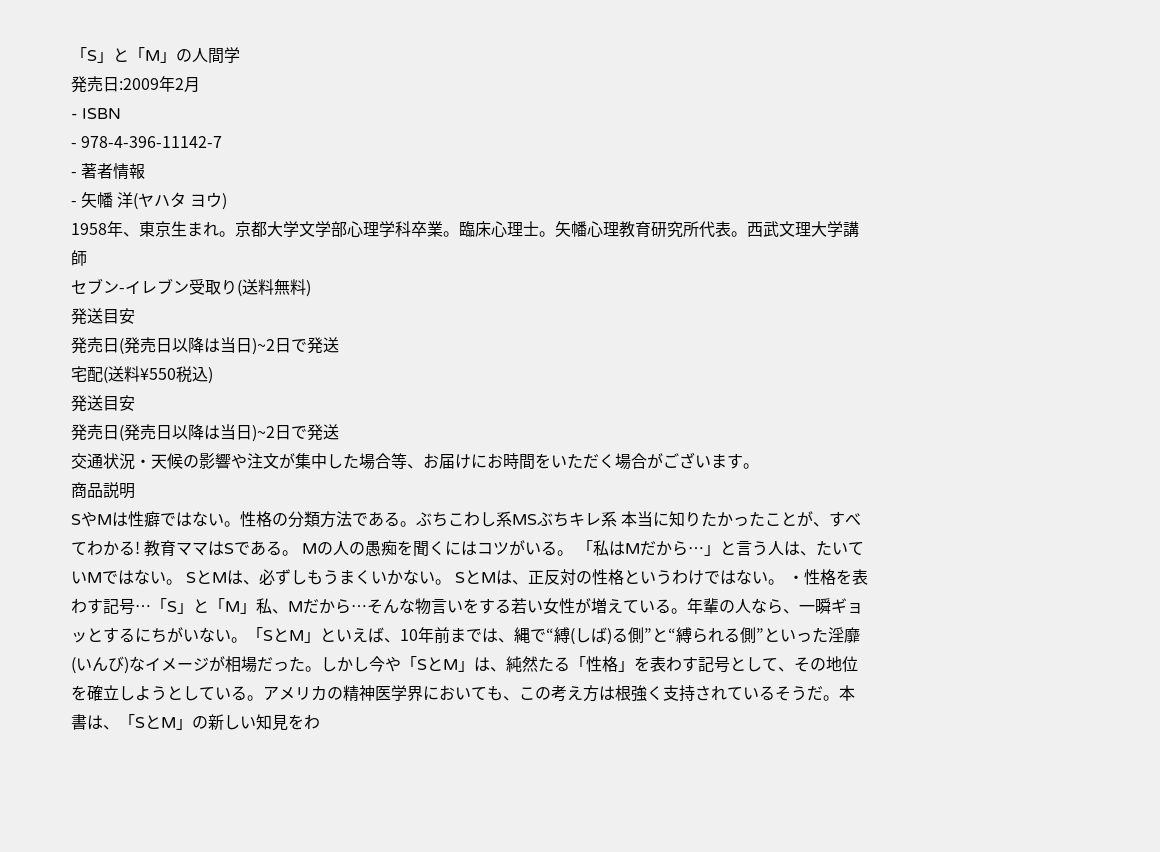「S」と「M」の人間学
発売日:2009年2月
- ISBN
- 978-4-396-11142-7
- 著者情報
- 矢幡 洋(ヤハタ ヨウ)
1958年、東京生まれ。京都大学文学部心理学科卒業。臨床心理士。矢幡心理教育研究所代表。西武文理大学講師
セブン-イレブン受取り(送料無料)
発送目安
発売日(発売日以降は当日)~2日で発送
宅配(送料¥550税込)
発送目安
発売日(発売日以降は当日)~2日で発送
交通状況・天候の影響や注文が集中した場合等、お届けにお時間をいただく場合がございます。
商品説明
SやMは性癖ではない。性格の分類方法である。ぶちこわし系MSぶちキレ系 本当に知りたかったことが、すべてわかる! 教育ママはSである。 Mの人の愚痴を聞くにはコツがいる。 「私はMだから…」と言う人は、たいていMではない。 SとMは、必ずしもうまくいかない。 SとMは、正反対の性格というわけではない。 ・性格を表わす記号…「S」と「M」私、Mだから…そんな物言いをする若い女性が増えている。年輩の人なら、一瞬ギョッとするにちがいない。「SとM」といえば、10年前までは、縄で“縛(しば)る側”と“縛られる側”といった淫靡(いんび)なイメージが相場だった。しかし今や「SとM」は、純然たる「性格」を表わす記号として、その地位を確立しようとしている。アメリカの精神医学界においても、この考え方は根強く支持されているそうだ。本書は、「SとM」の新しい知見をわ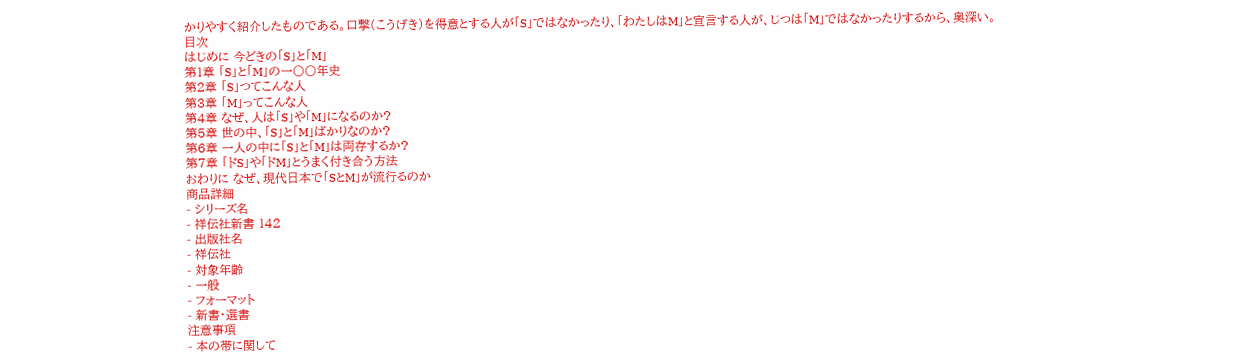かりやすく紹介したものである。口撃(こうげき)を得意とする人が「S」ではなかったり、「わたしはM」と宣言する人が、じつは「M」ではなかったりするから、奥深い。
目次
はじめに 今どきの「S」と「M」
第1章 「S」と「M」の一〇〇年史
第2章 「S」つてこんな人
第3章 「M」ってこんな人
第4章 なぜ、人は「S」や「M」になるのか?
第5章 世の中、「S」と「M」ばかりなのか?
第6章 一人の中に「S」と「M」は両存するか?
第7章 「ドS」や「ドM」とうまく付き合う方法
おわりに なぜ、現代日本で「SとM」が流行るのか
商品詳細
- シリーズ名
- 祥伝社新書 142
- 出版社名
- 祥伝社
- 対象年齢
- 一般
- フォーマット
- 新書・選書
注意事項
- 本の帯に関して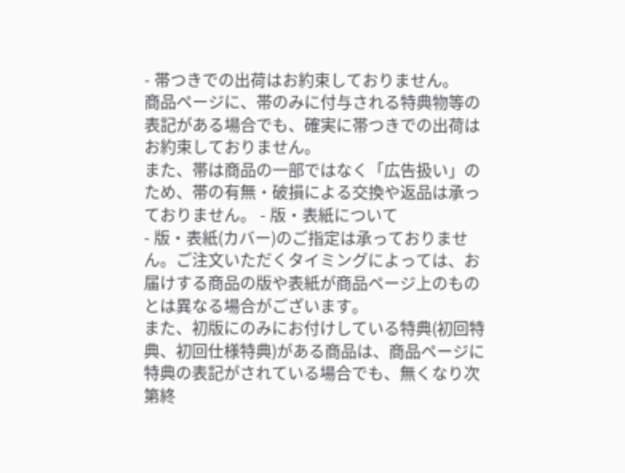- 帯つきでの出荷はお約束しておりません。
商品ページに、帯のみに付与される特典物等の表記がある場合でも、確実に帯つきでの出荷はお約束しておりません。
また、帯は商品の一部ではなく「広告扱い」のため、帯の有無・破損による交換や返品は承っておりません。 - 版・表紙について
- 版・表紙(カバー)のご指定は承っておりません。ご注文いただくタイミングによっては、お届けする商品の版や表紙が商品ページ上のものとは異なる場合がございます。
また、初版にのみにお付けしている特典(初回特典、初回仕様特典)がある商品は、商品ページに特典の表記がされている場合でも、無くなり次第終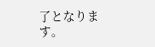了となります。